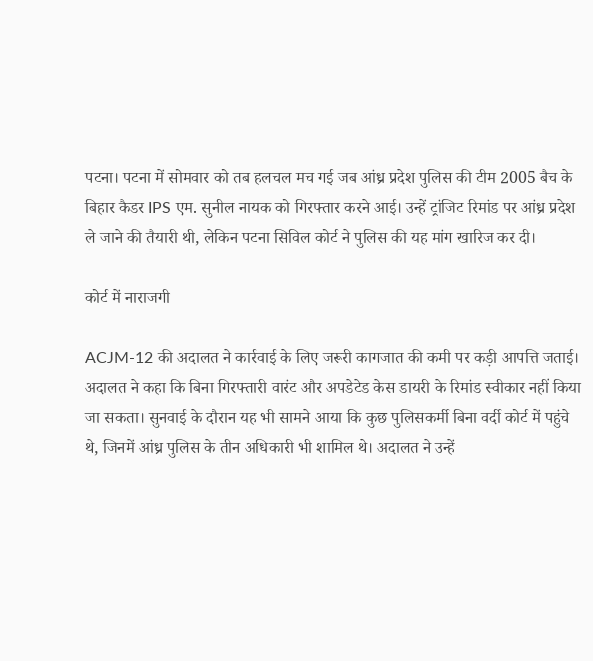पटना। पटना में सोमवार को तब हलचल मच गई जब आंध्र प्रदेश पुलिस की टीम 2005 बैच के बिहार कैडर IPS एम. सुनील नायक को गिरफ्तार करने आई। उन्हें ट्रांजिट रिमांड पर आंध्र प्रदेश ले जाने की तैयारी थी, लेकिन पटना सिविल कोर्ट ने पुलिस की यह मांग खारिज कर दी।

कोर्ट में नाराजगी

ACJM-12 की अदालत ने कार्रवाई के लिए जरूरी कागजात की कमी पर कड़ी आपत्ति जताई। अदालत ने कहा कि बिना गिरफ्तारी वारंट और अपडेटेड केस डायरी के रिमांड स्वीकार नहीं किया जा सकता। सुनवाई के दौरान यह भी सामने आया कि कुछ पुलिसकर्मी बिना वर्दी कोर्ट में पहुंचे थे, जिनमें आंध्र पुलिस के तीन अधिकारी भी शामिल थे। अदालत ने उन्हें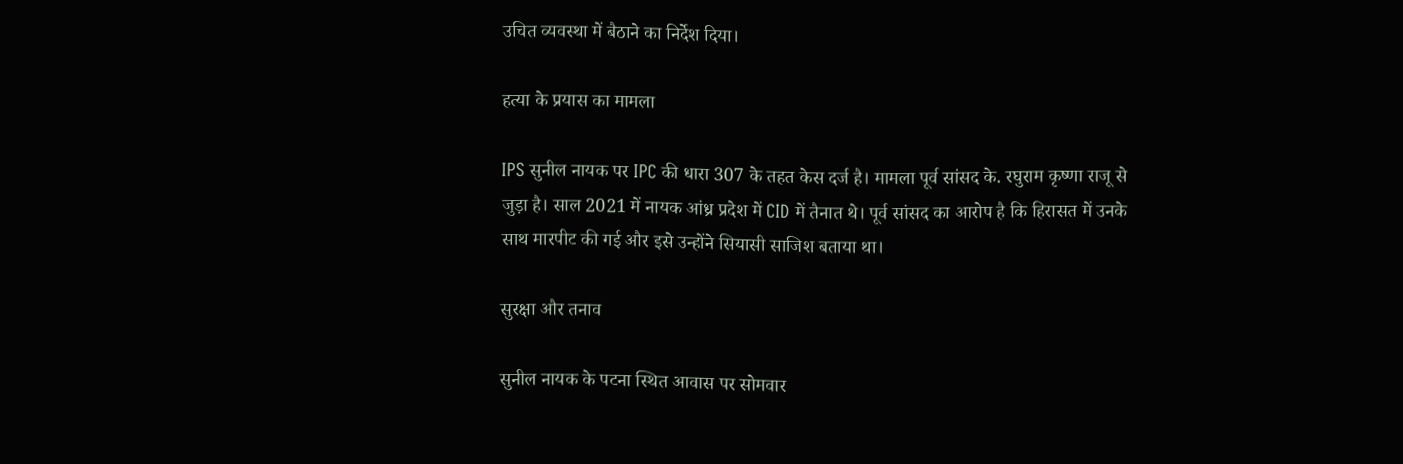उचित व्यवस्था में बैठाने का निर्देश दिया।

हत्या के प्रयास का मामला

IPS सुनील नायक पर IPC की धारा 307 के तहत केस दर्ज है। मामला पूर्व सांसद के. रघुराम कृष्णा राजू से जुड़ा है। साल 2021 में नायक आंध्र प्रदेश में CID में तैनात थे। पूर्व सांसद का आरोप है कि हिरासत में उनके साथ मारपीट की गई और इसे उन्होंने सियासी साजिश बताया था।

सुरक्षा और तनाव

सुनील नायक के पटना स्थित आवास पर सोमवार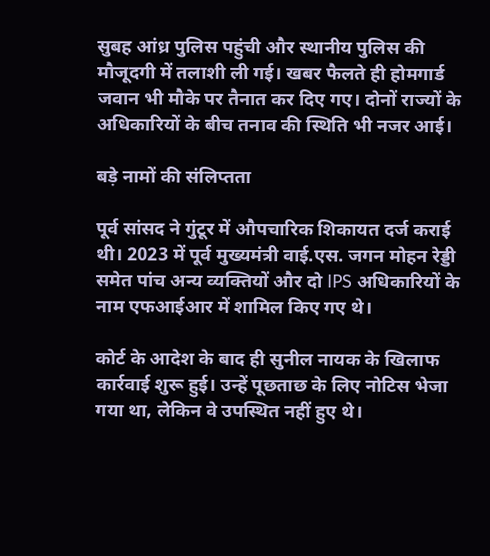सुबह आंध्र पुलिस पहुंची और स्थानीय पुलिस की मौजूदगी में तलाशी ली गई। खबर फैलते ही होमगार्ड जवान भी मौके पर तैनात कर दिए गए। दोनों राज्यों के अधिकारियों के बीच तनाव की स्थिति भी नजर आई।

बड़े नामों की संलिप्तता

पूर्व सांसद ने गुंटूर में औपचारिक शिकायत दर्ज कराई थी। 2023 में पूर्व मुख्यमंत्री वाई.एस. जगन मोहन रेड्डी समेत पांच अन्य व्यक्तियों और दो IPS अधिकारियों के नाम एफआईआर में शामिल किए गए थे।

कोर्ट के आदेश के बाद ही सुनील नायक के खिलाफ कार्रवाई शुरू हुई। उन्हें पूछताछ के लिए नोटिस भेजा गया था, लेकिन वे उपस्थित नहीं हुए थे।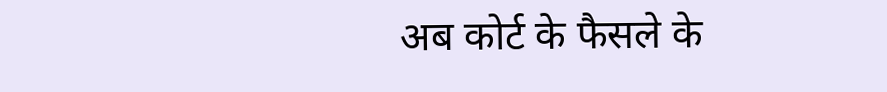अब कोर्ट के फैसले के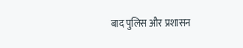बाद पुलिस और प्रशासन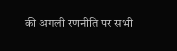की अगली रणनीति पर सभी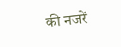की नजरें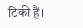टिकी हैं।